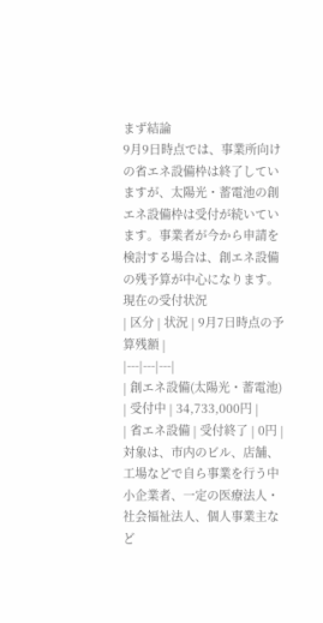まず結論
9月9日時点では、事業所向けの省エネ設備枠は終了していますが、太陽光・蓄電池の創エネ設備枠は受付が続いています。事業者が今から申請を検討する場合は、創エネ設備の残予算が中心になります。
現在の受付状況
| 区分 | 状況 | 9月7日時点の予算残額 |
|---|---|---|
| 創エネ設備(太陽光・蓄電池) | 受付中 | 34,733,000円 |
| 省エネ設備 | 受付終了 | 0円 |
対象は、市内のビル、店舗、工場などで自ら事業を行う中小企業者、一定の医療法人・社会福祉法人、個人事業主など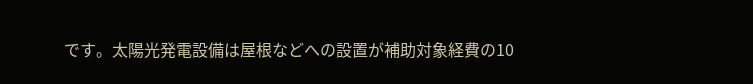です。太陽光発電設備は屋根などへの設置が補助対象経費の10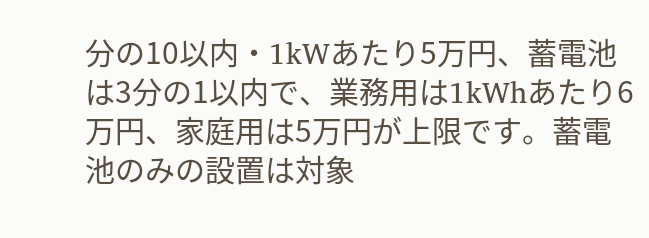分の10以内・1kWあたり5万円、蓄電池は3分の1以内で、業務用は1kWhあたり6万円、家庭用は5万円が上限です。蓄電池のみの設置は対象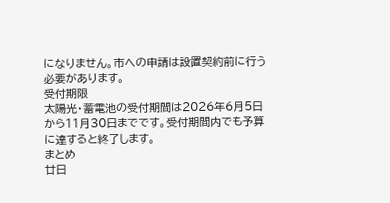になりません。市への申請は設置契約前に行う必要があります。
受付期限
太陽光・蓄電池の受付期間は2026年6月5日から11月30日までです。受付期間内でも予算に達すると終了します。
まとめ
廿日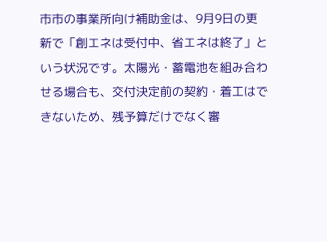市市の事業所向け補助金は、9月9日の更新で「創エネは受付中、省エネは終了」という状況です。太陽光・蓄電池を組み合わせる場合も、交付決定前の契約・着工はできないため、残予算だけでなく審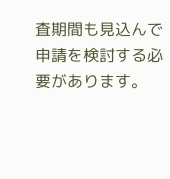査期間も見込んで申請を検討する必要があります。